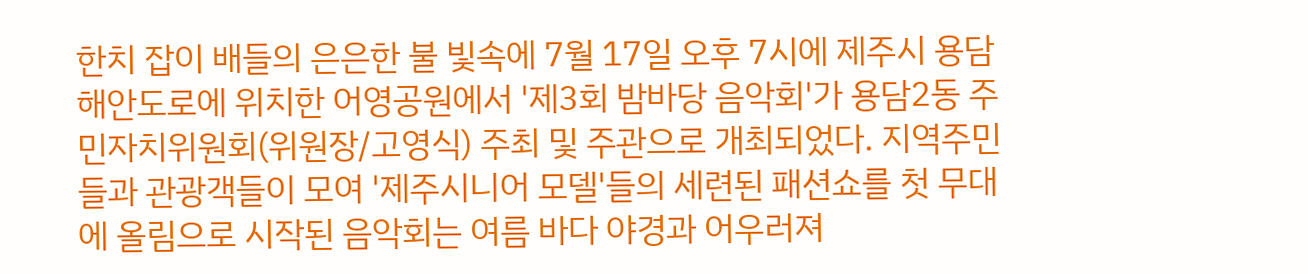한치 잡이 배들의 은은한 불 빛속에 7월 17일 오후 7시에 제주시 용담 해안도로에 위치한 어영공원에서 '제3회 밤바당 음악회'가 용담2동 주민자치위원회(위원장/고영식) 주최 및 주관으로 개최되었다. 지역주민들과 관광객들이 모여 '제주시니어 모델'들의 세련된 패션쇼를 첫 무대에 올림으로 시작된 음악회는 여름 바다 야경과 어우러져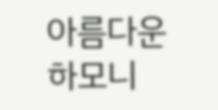아름다운 하모니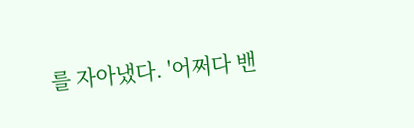를 자아냈다. '어쩌다 밴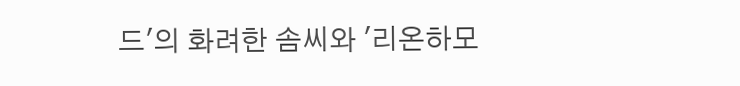드'의 화려한 솜씨와 '리온하모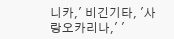니카,' 비긴기타, '사랑오카리나,' '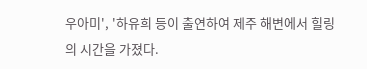우아미', '하유희 등이 출연하여 제주 해변에서 힐링의 시간을 가졌다.